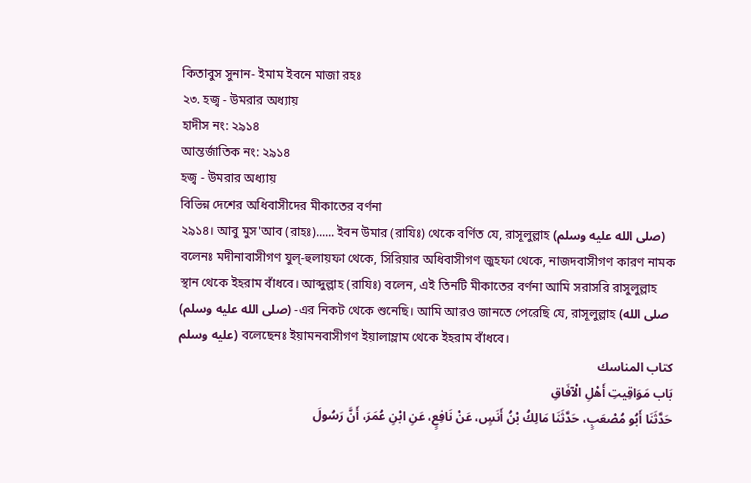কিতাবুস সুনান- ইমাম ইবনে মাজা রহঃ
২৩. হজ্ব - উমরার অধ্যায়
হাদীস নং: ২৯১৪
আন্তর্জাতিক নং: ২৯১৪
হজ্ব - উমরার অধ্যায়
বিভিন্ন দেশের অধিবাসীদের মীকাতের বর্ণনা
২৯১৪। আবু মুস'আব (রাহঃ)...... ইবন উমার (রাযিঃ) থেকে বর্ণিত যে, রাসূলুল্লাহ (صلى الله عليه وسلم) বলেনঃ মদীনাবাসীগণ যুল্-হুলায়ফা থেকে, সিরিয়ার অধিবাসীগণ জুহফা থেকে, নাজদবাসীগণ কারণ নামক স্থান থেকে ইহরাম বাঁধবে। আব্দুল্লাহ (রাযিঃ) বলেন, এই তিনটি মীকাতের বর্ণনা আমি সরাসরি রাসুলুল্লাহ (صلى الله عليه وسلم) -এর নিকট থেকে শুনেছি। আমি আরও জানতে পেরেছি যে, রাসূলুল্লাহ (صلى الله عليه وسلم) বলেছেনঃ ইয়ামনবাসীগণ ইয়ালাম্লাম থেকে ইহরাম বাঁধবে।
كتاب المناسك
بَاب مَوَاقِيتِ أَهْلِ الْآفَاقِ
حَدَّثَنَا أَبُو مُصْعَبٍ، حَدَّثَنَا مَالِكُ بْنُ أَنَسٍ، عَنْ نَافِعٍ، عَنِ ابْنِ عُمَرَ، أَنَّ رَسُولَ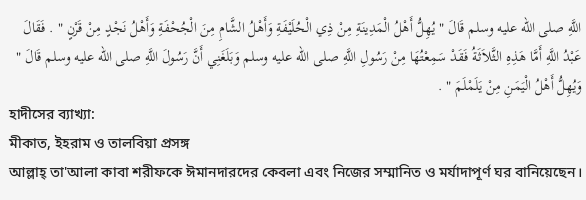اللَّهِ صلى الله عليه وسلم قَالَ " يُهِلُّ أَهْلُ الْمَدِينَةِ مِنْ ذِي الْحُلَيْفَةِ وَأَهْلُ الشَّامِ مِنَ الْجُحْفَةِ وَأَهْلُ نَجْدٍ مِنْ قَرْنٍ " . فَقَالَ عَبْدُ اللَّهِ أَمَّا هَذِهِ الثَّلاَثَةُ فَقَدْ سَمِعْتُهَا مِنْ رَسُولِ اللَّهِ صلى الله عليه وسلم وَبَلَغَنِي أَنَّ رَسُولَ اللَّهِ صلى الله عليه وسلم قَالَ " وَيُهِلُّ أَهْلُ الْيَمَنِ مِنْ يَلَمْلَمَ " .
হাদীসের ব্যাখ্যা:
মীকাত, ইহরাম ও তালবিয়া প্রসঙ্গ
আল্লাহ্ তা'আলা কাবা শরীফকে ঈমানদারদের কেবলা এবং নিজের সম্মানিত ও মর্যাদাপূর্ণ ঘর বানিয়েছেন।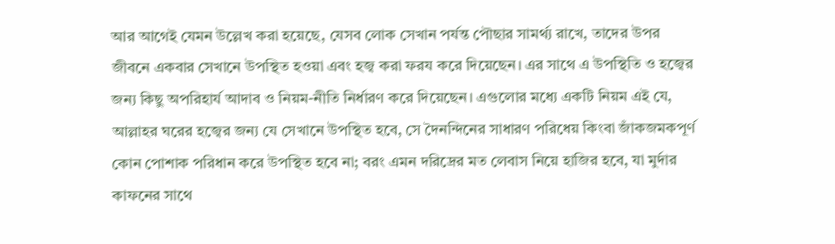আর আগেই যেমন উল্লেখ করা হয়েছে, যেসব লোক সেখান পর্যন্ত পৌছার সামর্থ্য রাখে, তাদের উপর জীবনে একবার সেখানে উপস্থিত হওয়া এবং হজ্ব করা ফরয করে দিয়েছেন। এর সাথে এ উপস্থিতি ও হজ্বের জন্য কিছু অপরিহার্য আদাব ও নিয়ম-নীতি নির্ধারণ করে দিয়েছেন। এগুলোর মধ্যে একটি নিয়ম এই যে, আল্লাহর ঘরের হজ্বের জন্য যে সেখানে উপস্থিত হবে, সে দৈনন্দিনের সাধারণ পরিধেয় কিংবা জাঁকজমকপূর্ণ কোন পোশাক পরিধান করে উপস্থিত হবে না; বরং এমন দরিদ্রের মত লেবাস নিয়ে হাজির হবে, যা মুর্দার কাফনের সাথে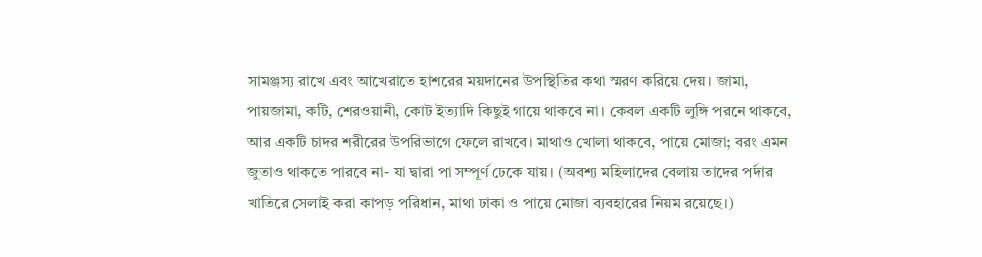সামঞ্জস্য রাখে এবং আখেরাতে হাশরের ময়দানের উপস্থিতির কথা স্মরণ করিয়ে দেয়। জামা, পায়জামা, কটি, শেরওয়ানী, কোট ইত্যাদি কিছুই গায়ে থাকবে না। কেবল একটি লুঙ্গি পরনে থাকবে, আর একটি চাদর শরীরের উপরিভাগে ফেলে রাখবে। মাথাও খোলা থাকবে, পায়ে মোজা; বরং এমন জুতাও থাকতে পারবে না- যা দ্বারা পা সম্পূর্ণ ঢেকে যায়। (অবশ্য মহিলাদের বেলায় তাদের পর্দার খাতিরে সেলাই করা কাপড় পরিধান, মাথা ঢাকা ও পায়ে মোজা ব্যবহারের নিয়ম রয়েছে।)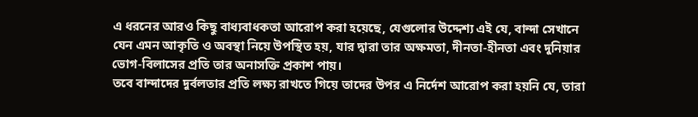এ ধরনের আরও কিছু বাধ্যবাধকতা আরোপ করা হয়েছে, যেগুলোর উদ্দেশ্য এই যে, বান্দা সেখানে যেন এমন আকৃতি ও অবস্থা নিয়ে উপস্থিত হয়, যার দ্বারা তার অক্ষমতা, দীনতা-হীনতা এবং দুনিয়ার ভোগ-বিলাসের প্রতি তার অনাসক্তি প্রকাশ পায়।
তবে বান্দাদের দুর্বলতার প্রতি লক্ষ্য রাখতে গিয়ে তাদের উপর এ নির্দেশ আরোপ করা হয়নি যে, তারা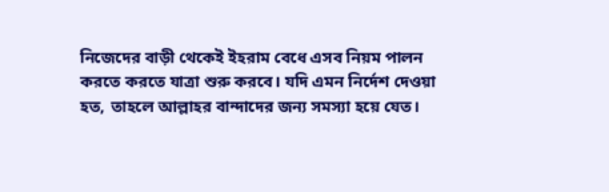নিজেদের বাড়ী থেকেই ইহরাম বেধে এসব নিয়ম পালন করতে করতে যাত্রা শুরু করবে। যদি এমন নির্দেশ দেওয়া হত, তাহলে আল্লাহর বান্দাদের জন্য সমস্যা হয়ে যেত।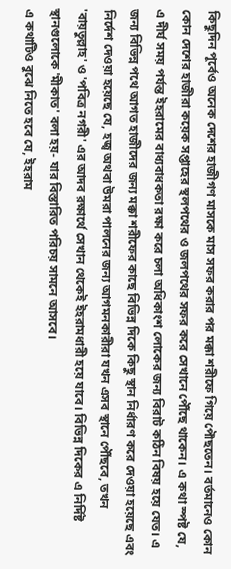কিছুদিন পূর্বেও অনেক দেশের হাজীগণ মাসকে মাস সফর করার পর মক্কা শরীফে গিয়ে পৌছতেন। বর্তমানেও কোন কোন দেশের হাজীরা কয়েক সপ্তাহের স্থলপথের ও জলপথের সফর করে সেখানে পৌঁছে থাকেন। এ কথা স্পষ্ট যে, এ দীর্ঘ সময় পর্যন্ত ইহরামের বাধ্যবাধকতা রক্ষা করে চলা অধিকাংশ লোকের জন্য বিরাট কঠিন বিষয় হয়ে যেত। এ জন্য বিভিন্ন পথে আগত হাজীদের জন্য মক্কা শরীফের কাছে বিভিন্ন দিকে কিছু স্থান নির্ধারণ করে দেওয়া হয়েছে এবং নির্দেশ দেওয়া হয়েছে যে, হজ্ব অথবা উমরা পালনের জন্য আগমনকারীরা যখন এসব স্থানে পৌঁছবে, তখন 'বায়তুল্লাহ' ও 'পবিত্র নগরী' এর আদব রক্ষার্থে সেখান থেকেই ইহরামধারী হয়ে যাবে। বিভিন্ন দিকের এ নির্দিষ্ট স্থানগুলোকে 'মীকাত' বলা হয়- যার বিস্তারিত পরিচয় সামনে আসবে।
এ কথাটিও বুঝে নিতে হবে যে, ইহরাম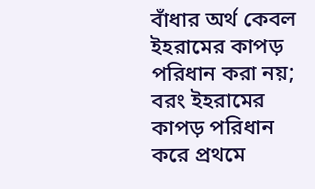বাঁধার অর্থ কেবল ইহরামের কাপড় পরিধান করা নয়; বরং ইহরামের কাপড় পরিধান করে প্রথমে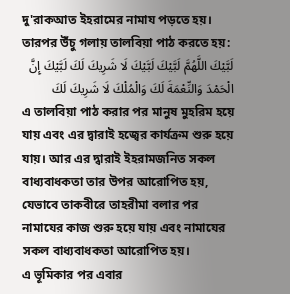দু'রাকআত ইহরামের নামায পড়তে হয়। তারপর উঁচু গলায় তালবিয়া পাঠ করতে হয়:
لَبَّيْكَ اللَّهُمَّ لَبَّيْكَ لَبَّيْكَ لَا شَرِيكَ لَكَ لَبَّيْكَ إِنَّ الْحَمْدَ وَالنِّعْمَةَ لَكَ وَالْمُلْكَ لَا شَرِيكَ لَكَ
এ তালবিয়া পাঠ করার পর মানুষ মুহরিম হয়ে যায় এবং এর দ্বারাই হজ্বের কার্যক্রম শুরু হয়ে যায়। আর এর দ্বারাই ইহরামজনিত সকল বাধ্যবাধকতা তার উপর আরোপিত হয়, যেভাবে তাকবীরে তাহরীমা বলার পর নামাযের কাজ শুরু হয়ে যায় এবং নামাযের সকল বাধ্যবাধকতা আরোপিত হয়।
এ ভূমিকার পর এবার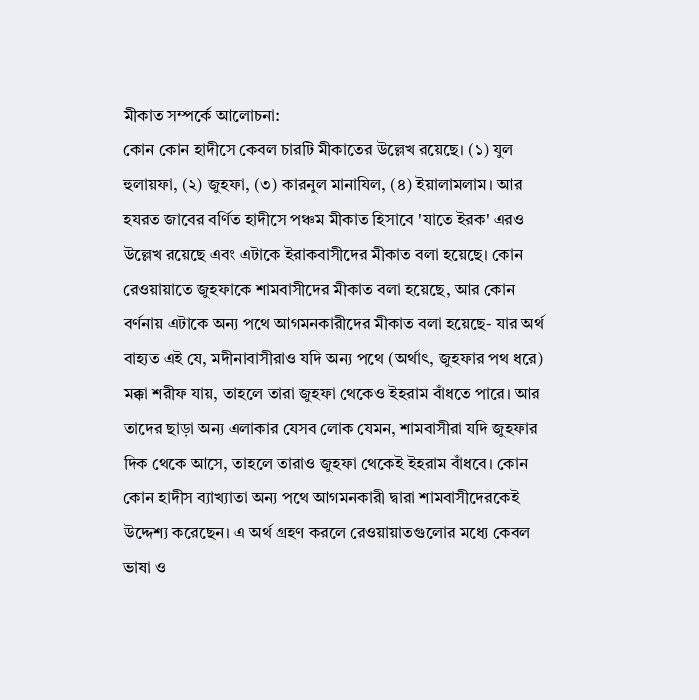মীকাত সম্পর্কে আলোচনা:
কোন কোন হাদীসে কেবল চারটি মীকাতের উল্লেখ রয়েছে। (১) যুল হুলায়ফা, (২) জুহফা, (৩) কারনুল মানাযিল, (৪) ইয়ালামলাম। আর হযরত জাবের বর্ণিত হাদীসে পঞ্চম মীকাত হিসাবে 'যাতে ইরক' এরও উল্লেখ রয়েছে এবং এটাকে ইরাকবাসীদের মীকাত বলা হয়েছে। কোন রেওয়ায়াতে জুহফাকে শামবাসীদের মীকাত বলা হয়েছে, আর কোন বর্ণনায় এটাকে অন্য পথে আগমনকারীদের মীকাত বলা হয়েছে- যার অর্থ বাহ্যত এই যে, মদীনাবাসীরাও যদি অন্য পথে (অর্থাৎ, জুহফার পথ ধরে) মক্কা শরীফ যায়, তাহলে তারা জুহফা থেকেও ইহরাম বাঁধতে পারে। আর তাদের ছাড়া অন্য এলাকার যেসব লোক যেমন, শামবাসীরা যদি জুহফার দিক থেকে আসে, তাহলে তারাও জুহফা থেকেই ইহরাম বাঁধবে। কোন কোন হাদীস ব্যাখ্যাতা অন্য পথে আগমনকারী দ্বারা শামবাসীদেরকেই উদ্দেশ্য করেছেন। এ অর্থ গ্রহণ করলে রেওয়ায়াতগুলোর মধ্যে কেবল ভাষা ও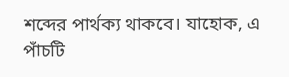শব্দের পার্থক্য থাকবে। যাহোক, এ পাঁচটি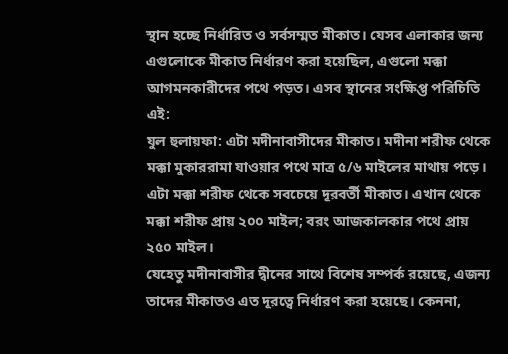স্থান হচ্ছে নির্ধারিত ও সর্বসম্মত মীকাত। যেসব এলাকার জন্য এগুলোকে মীকাত নির্ধারণ করা হয়েছিল, এগুলো মক্কা আগমনকারীদের পথে পড়ত। এসব স্থানের সংক্ষিপ্ত পরিচিতি এই:
যুল হুলায়ফা: এটা মদীনাবাসীদের মীকাত। মদীনা শরীফ থেকে মক্কা মুকাররামা যাওয়ার পথে মাত্র ৫/৬ মাইলের মাথায় পড়ে। এটা মক্কা শরীফ থেকে সবচেয়ে দূরবর্তী মীকাত। এখান থেকে মক্কা শরীফ প্রায় ২০০ মাইল; বরং আজকালকার পথে প্রায় ২৫০ মাইল।
যেহেতু মদীনাবাসীর দ্বীনের সাথে বিশেষ সম্পর্ক রয়েছে, এজন্য তাদের মীকাতও এত দূরত্বে নির্ধারণ করা হয়েছে। কেননা,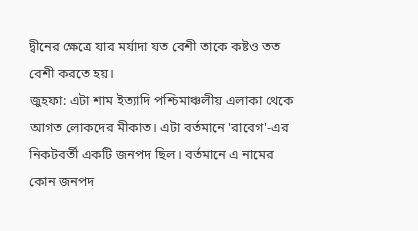দ্বীনের ক্ষেত্রে যার মর্যাদা যত বেশী তাকে কষ্টও তত বেশী করতে হয়।
জুহফা: এটা শাম ইত্যাদি পশ্চিমাঞ্চলীয় এলাকা থেকে আগত লোকদের মীকাত। এটা বর্তমানে 'রাবেগ'-এর নিকটবর্তী একটি জনপদ ছিল। বর্তমানে এ নামের কোন জনপদ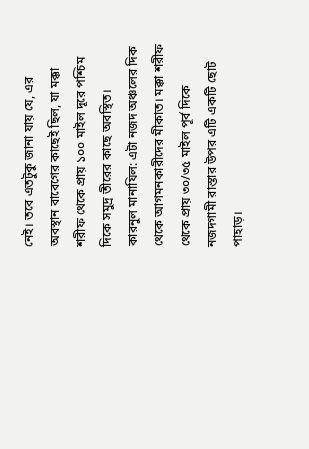নেই। তবে এতটুকু জানা যায় যে, এর অবস্থান বাবেগের কাছেই ছিল, যা মক্কা শরীফ থেকে প্রায় ১০০ মাইল দূরে পশ্চিম দিকে সমুদ্র তীরের কাছে অবস্থিত।
কারনুল মানাযিল: এটা নজদ অঞ্চলের দিক থেকে আগমনকারীদের মীকাত। মক্কা শরীফ থেকে প্রায় ৩০/৩৫ মাইল পূর্ব দিকে নজদগামী রাস্তার উপর এটি একটি ছোট পাহাড়।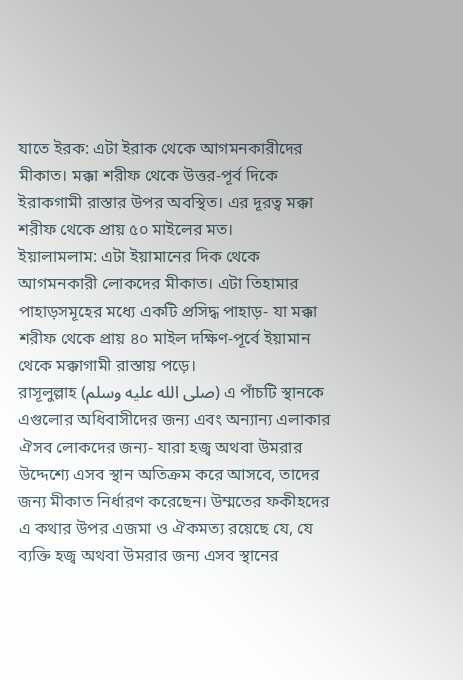যাতে ইরক: এটা ইরাক থেকে আগমনকারীদের মীকাত। মক্কা শরীফ থেকে উত্তর-পূর্ব দিকে ইরাকগামী রাস্তার উপর অবস্থিত। এর দূরত্ব মক্কা শরীফ থেকে প্রায় ৫০ মাইলের মত।
ইয়ালামলাম: এটা ইয়ামানের দিক থেকে আগমনকারী লোকদের মীকাত। এটা তিহামার পাহাড়সমূহের মধ্যে একটি প্রসিদ্ধ পাহাড়- যা মক্কা শরীফ থেকে প্রায় ৪০ মাইল দক্ষিণ-পূর্বে ইয়ামান থেকে মক্কাগামী রাস্তায় পড়ে।
রাসূলুল্লাহ (صلى الله عليه وسلم) এ পাঁচটি স্থানকে এগুলোর অধিবাসীদের জন্য এবং অন্যান্য এলাকার ঐসব লোকদের জন্য- যারা হজ্ব অথবা উমরার উদ্দেশ্যে এসব স্থান অতিক্রম করে আসবে, তাদের জন্য মীকাত নির্ধারণ করেছেন। উম্মতের ফকীহদের এ কথার উপর এজমা ও ঐকমত্য রয়েছে যে, যে ব্যক্তি হজ্ব অথবা উমরার জন্য এসব স্থানের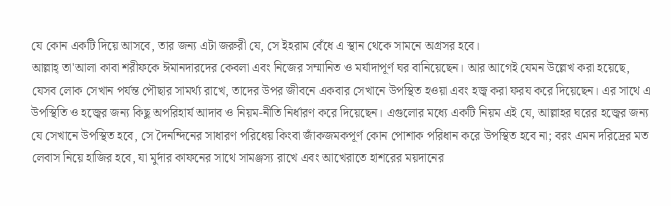যে কোন একটি দিয়ে আসবে, তার জন্য এটা জরুরী যে, সে ইহরাম বেঁধে এ স্থান থেকে সামনে অগ্রসর হবে।
আল্লাহ্ তা'আলা কাবা শরীফকে ঈমানদারদের কেবলা এবং নিজের সম্মানিত ও মর্যাদাপূর্ণ ঘর বানিয়েছেন। আর আগেই যেমন উল্লেখ করা হয়েছে, যেসব লোক সেখান পর্যন্ত পৌছার সামর্থ্য রাখে, তাদের উপর জীবনে একবার সেখানে উপস্থিত হওয়া এবং হজ্ব করা ফরয করে দিয়েছেন। এর সাথে এ উপস্থিতি ও হজ্বের জন্য কিছু অপরিহার্য আদাব ও নিয়ম-নীতি নির্ধারণ করে দিয়েছেন। এগুলোর মধ্যে একটি নিয়ম এই যে, আল্লাহর ঘরের হজ্বের জন্য যে সেখানে উপস্থিত হবে, সে দৈনন্দিনের সাধারণ পরিধেয় কিংবা জাঁকজমকপূর্ণ কোন পোশাক পরিধান করে উপস্থিত হবে না; বরং এমন দরিদ্রের মত লেবাস নিয়ে হাজির হবে, যা মুর্দার কাফনের সাথে সামঞ্জস্য রাখে এবং আখেরাতে হাশরের ময়দানের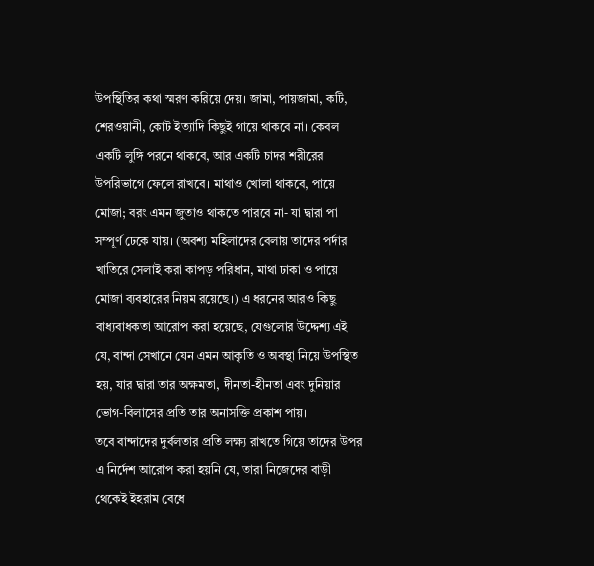উপস্থিতির কথা স্মরণ করিয়ে দেয়। জামা, পায়জামা, কটি, শেরওয়ানী, কোট ইত্যাদি কিছুই গায়ে থাকবে না। কেবল একটি লুঙ্গি পরনে থাকবে, আর একটি চাদর শরীরের উপরিভাগে ফেলে রাখবে। মাথাও খোলা থাকবে, পায়ে মোজা; বরং এমন জুতাও থাকতে পারবে না- যা দ্বারা পা সম্পূর্ণ ঢেকে যায়। (অবশ্য মহিলাদের বেলায় তাদের পর্দার খাতিরে সেলাই করা কাপড় পরিধান, মাথা ঢাকা ও পায়ে মোজা ব্যবহারের নিয়ম রয়েছে।) এ ধরনের আরও কিছু বাধ্যবাধকতা আরোপ করা হয়েছে, যেগুলোর উদ্দেশ্য এই যে, বান্দা সেখানে যেন এমন আকৃতি ও অবস্থা নিয়ে উপস্থিত হয়, যার দ্বারা তার অক্ষমতা, দীনতা-হীনতা এবং দুনিয়ার ভোগ-বিলাসের প্রতি তার অনাসক্তি প্রকাশ পায়।
তবে বান্দাদের দুর্বলতার প্রতি লক্ষ্য রাখতে গিয়ে তাদের উপর এ নির্দেশ আরোপ করা হয়নি যে, তারা নিজেদের বাড়ী থেকেই ইহরাম বেধে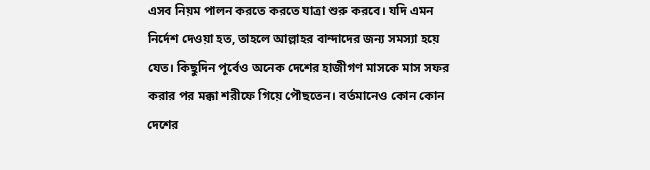এসব নিয়ম পালন করতে করতে যাত্রা শুরু করবে। যদি এমন নির্দেশ দেওয়া হত, তাহলে আল্লাহর বান্দাদের জন্য সমস্যা হয়ে যেত। কিছুদিন পূর্বেও অনেক দেশের হাজীগণ মাসকে মাস সফর করার পর মক্কা শরীফে গিয়ে পৌছতেন। বর্তমানেও কোন কোন দেশের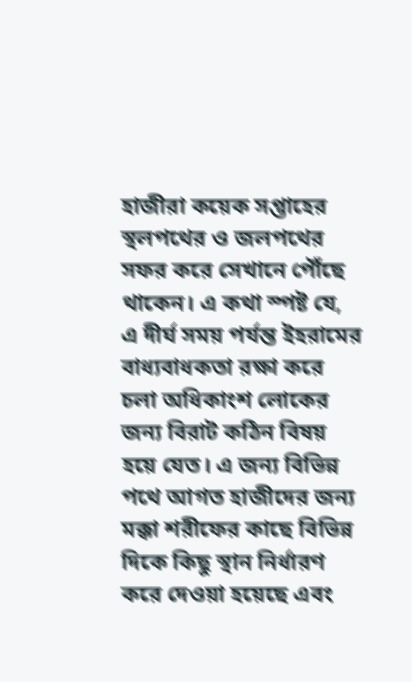হাজীরা কয়েক সপ্তাহের স্থলপথের ও জলপথের সফর করে সেখানে পৌঁছে থাকেন। এ কথা স্পষ্ট যে, এ দীর্ঘ সময় পর্যন্ত ইহরামের বাধ্যবাধকতা রক্ষা করে চলা অধিকাংশ লোকের জন্য বিরাট কঠিন বিষয় হয়ে যেত। এ জন্য বিভিন্ন পথে আগত হাজীদের জন্য মক্কা শরীফের কাছে বিভিন্ন দিকে কিছু স্থান নির্ধারণ করে দেওয়া হয়েছে এবং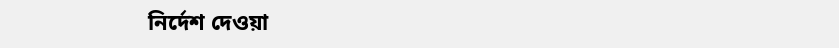নির্দেশ দেওয়া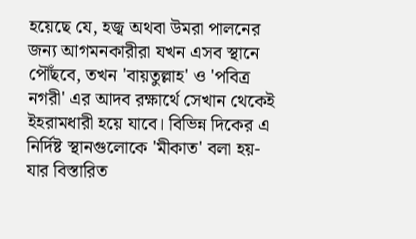হয়েছে যে, হজ্ব অথবা উমরা পালনের জন্য আগমনকারীরা যখন এসব স্থানে পৌঁছবে, তখন 'বায়তুল্লাহ' ও 'পবিত্র নগরী' এর আদব রক্ষার্থে সেখান থেকেই ইহরামধারী হয়ে যাবে। বিভিন্ন দিকের এ নির্দিষ্ট স্থানগুলোকে 'মীকাত' বলা হয়- যার বিস্তারিত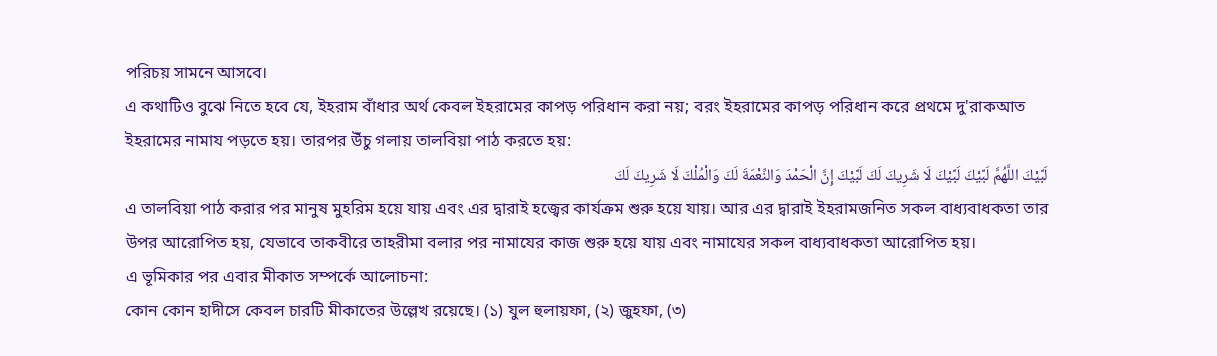পরিচয় সামনে আসবে।
এ কথাটিও বুঝে নিতে হবে যে, ইহরাম বাঁধার অর্থ কেবল ইহরামের কাপড় পরিধান করা নয়; বরং ইহরামের কাপড় পরিধান করে প্রথমে দু'রাকআত ইহরামের নামায পড়তে হয়। তারপর উঁচু গলায় তালবিয়া পাঠ করতে হয়:
لَبَّيْكَ اللَّهُمَّ لَبَّيْكَ لَبَّيْكَ لَا شَرِيكَ لَكَ لَبَّيْكَ إِنَّ الْحَمْدَ وَالنِّعْمَةَ لَكَ وَالْمُلْكَ لَا شَرِيكَ لَكَ
এ তালবিয়া পাঠ করার পর মানুষ মুহরিম হয়ে যায় এবং এর দ্বারাই হজ্বের কার্যক্রম শুরু হয়ে যায়। আর এর দ্বারাই ইহরামজনিত সকল বাধ্যবাধকতা তার উপর আরোপিত হয়, যেভাবে তাকবীরে তাহরীমা বলার পর নামাযের কাজ শুরু হয়ে যায় এবং নামাযের সকল বাধ্যবাধকতা আরোপিত হয়।
এ ভূমিকার পর এবার মীকাত সম্পর্কে আলোচনা:
কোন কোন হাদীসে কেবল চারটি মীকাতের উল্লেখ রয়েছে। (১) যুল হুলায়ফা, (২) জুহফা, (৩)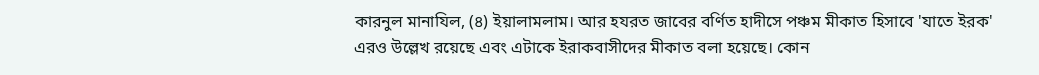কারনুল মানাযিল, (৪) ইয়ালামলাম। আর হযরত জাবের বর্ণিত হাদীসে পঞ্চম মীকাত হিসাবে 'যাতে ইরক' এরও উল্লেখ রয়েছে এবং এটাকে ইরাকবাসীদের মীকাত বলা হয়েছে। কোন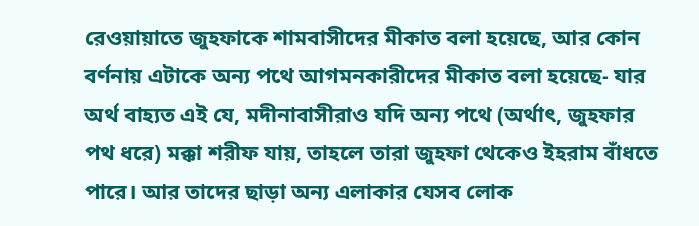রেওয়ায়াতে জুহফাকে শামবাসীদের মীকাত বলা হয়েছে, আর কোন বর্ণনায় এটাকে অন্য পথে আগমনকারীদের মীকাত বলা হয়েছে- যার অর্থ বাহ্যত এই যে, মদীনাবাসীরাও যদি অন্য পথে (অর্থাৎ, জুহফার পথ ধরে) মক্কা শরীফ যায়, তাহলে তারা জুহফা থেকেও ইহরাম বাঁধতে পারে। আর তাদের ছাড়া অন্য এলাকার যেসব লোক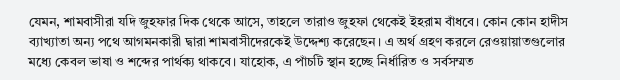যেমন, শামবাসীরা যদি জুহফার দিক থেকে আসে, তাহলে তারাও জুহফা থেকেই ইহরাম বাঁধবে। কোন কোন হাদীস ব্যাখ্যাতা অন্য পথে আগমনকারী দ্বারা শামবাসীদেরকেই উদ্দেশ্য করেছেন। এ অর্থ গ্রহণ করলে রেওয়ায়াতগুলোর মধ্যে কেবল ভাষা ও শব্দের পার্থক্য থাকবে। যাহোক, এ পাঁচটি স্থান হচ্ছে নির্ধারিত ও সর্বসম্মত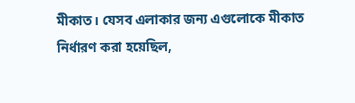মীকাত। যেসব এলাকার জন্য এগুলোকে মীকাত নির্ধারণ করা হয়েছিল,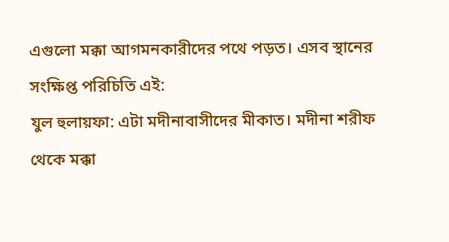এগুলো মক্কা আগমনকারীদের পথে পড়ত। এসব স্থানের সংক্ষিপ্ত পরিচিতি এই:
যুল হুলায়ফা: এটা মদীনাবাসীদের মীকাত। মদীনা শরীফ থেকে মক্কা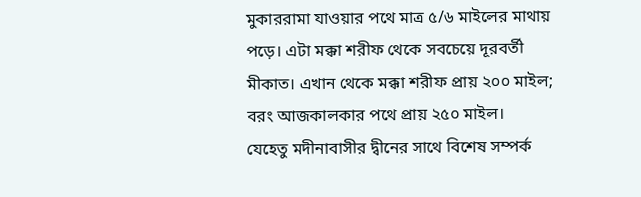মুকাররামা যাওয়ার পথে মাত্র ৫/৬ মাইলের মাথায় পড়ে। এটা মক্কা শরীফ থেকে সবচেয়ে দূরবর্তী মীকাত। এখান থেকে মক্কা শরীফ প্রায় ২০০ মাইল; বরং আজকালকার পথে প্রায় ২৫০ মাইল।
যেহেতু মদীনাবাসীর দ্বীনের সাথে বিশেষ সম্পর্ক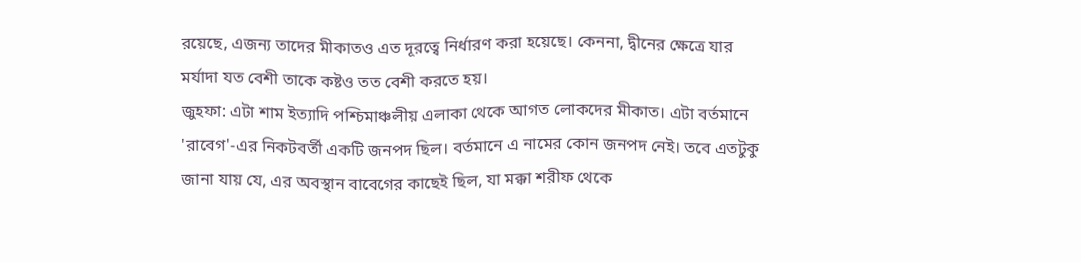রয়েছে, এজন্য তাদের মীকাতও এত দূরত্বে নির্ধারণ করা হয়েছে। কেননা, দ্বীনের ক্ষেত্রে যার মর্যাদা যত বেশী তাকে কষ্টও তত বেশী করতে হয়।
জুহফা: এটা শাম ইত্যাদি পশ্চিমাঞ্চলীয় এলাকা থেকে আগত লোকদের মীকাত। এটা বর্তমানে 'রাবেগ'-এর নিকটবর্তী একটি জনপদ ছিল। বর্তমানে এ নামের কোন জনপদ নেই। তবে এতটুকু জানা যায় যে, এর অবস্থান বাবেগের কাছেই ছিল, যা মক্কা শরীফ থেকে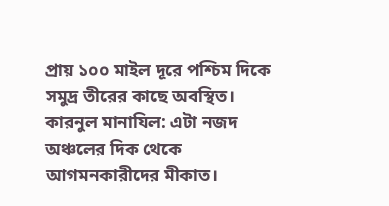প্রায় ১০০ মাইল দূরে পশ্চিম দিকে সমুদ্র তীরের কাছে অবস্থিত।
কারনুল মানাযিল: এটা নজদ অঞ্চলের দিক থেকে আগমনকারীদের মীকাত।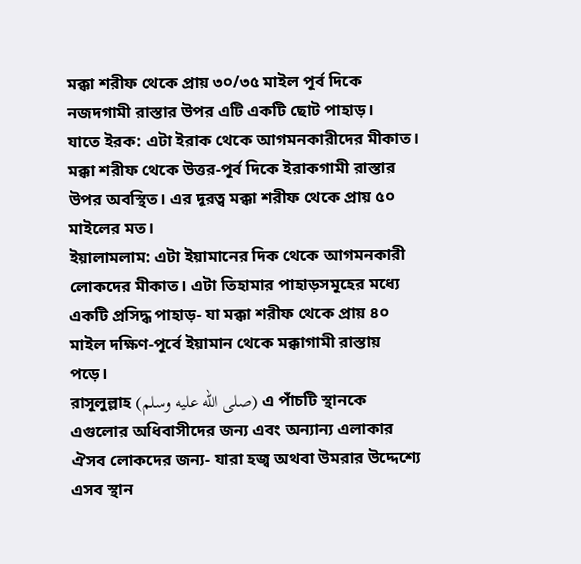মক্কা শরীফ থেকে প্রায় ৩০/৩৫ মাইল পূর্ব দিকে নজদগামী রাস্তার উপর এটি একটি ছোট পাহাড়।
যাতে ইরক: এটা ইরাক থেকে আগমনকারীদের মীকাত। মক্কা শরীফ থেকে উত্তর-পূর্ব দিকে ইরাকগামী রাস্তার উপর অবস্থিত। এর দূরত্ব মক্কা শরীফ থেকে প্রায় ৫০ মাইলের মত।
ইয়ালামলাম: এটা ইয়ামানের দিক থেকে আগমনকারী লোকদের মীকাত। এটা তিহামার পাহাড়সমূহের মধ্যে একটি প্রসিদ্ধ পাহাড়- যা মক্কা শরীফ থেকে প্রায় ৪০ মাইল দক্ষিণ-পূর্বে ইয়ামান থেকে মক্কাগামী রাস্তায় পড়ে।
রাসূলুল্লাহ (صلى الله عليه وسلم) এ পাঁচটি স্থানকে এগুলোর অধিবাসীদের জন্য এবং অন্যান্য এলাকার ঐসব লোকদের জন্য- যারা হজ্ব অথবা উমরার উদ্দেশ্যে এসব স্থান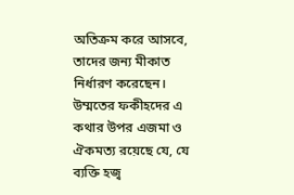অতিক্রম করে আসবে, তাদের জন্য মীকাত নির্ধারণ করেছেন। উম্মতের ফকীহদের এ কথার উপর এজমা ও ঐকমত্য রয়েছে যে, যে ব্যক্তি হজ্ব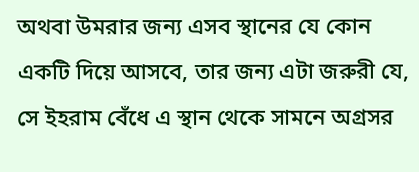অথবা উমরার জন্য এসব স্থানের যে কোন একটি দিয়ে আসবে, তার জন্য এটা জরুরী যে, সে ইহরাম বেঁধে এ স্থান থেকে সামনে অগ্রসর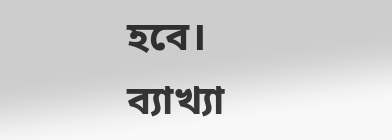হবে।
ব্যাখ্যা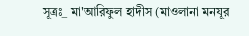সূত্রঃ_ মা'আরিফুল হাদীস (মাওলানা মনযূর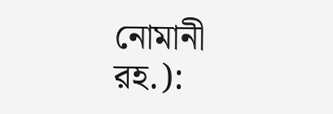নোমানী রহ.):